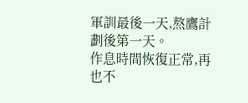軍訓最後一天,熬鷹計劃後第一天。
作息時間恢復正常,再也不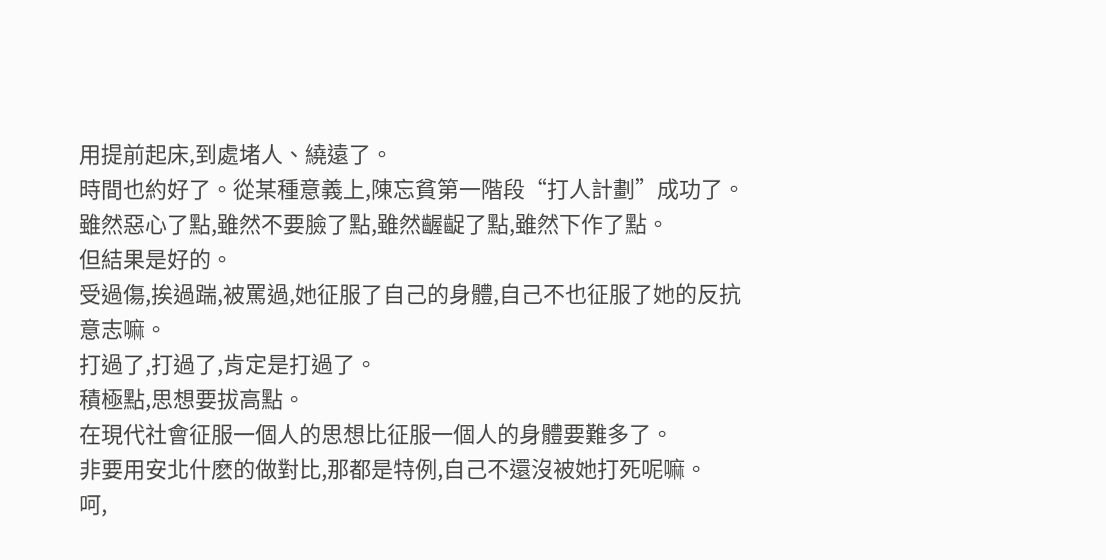用提前起床,到處堵人、繞遠了。
時間也約好了。從某種意義上,陳忘貧第一階段“打人計劃”成功了。
雖然惡心了點,雖然不要臉了點,雖然齷齪了點,雖然下作了點。
但結果是好的。
受過傷,挨過踹,被罵過,她征服了自己的身體,自己不也征服了她的反抗意志嘛。
打過了,打過了,肯定是打過了。
積極點,思想要拔高點。
在現代社會征服一個人的思想比征服一個人的身體要難多了。
非要用安北什麽的做對比,那都是特例,自己不還沒被她打死呢嘛。
呵,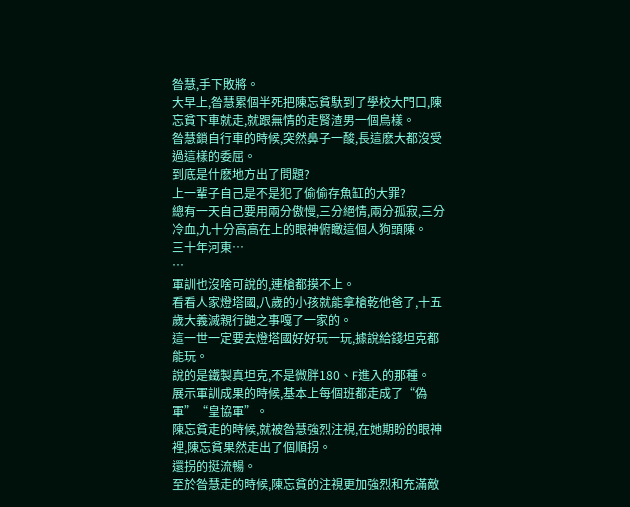昝慧,手下敗將。
大早上,昝慧累個半死把陳忘貧馱到了學校大門口,陳忘貧下車就走,就跟無情的走腎渣男一個鳥樣。
昝慧鎖自行車的時候,突然鼻子一酸,長這麽大都沒受過這樣的委屈。
到底是什麽地方出了問題?
上一輩子自己是不是犯了偷偷存魚缸的大罪?
總有一天自己要用兩分傲慢,三分絕情,兩分孤寂,三分冷血,九十分高高在上的眼神俯瞰這個人狗頭陳。
三十年河東…
…
軍訓也沒啥可說的,連槍都摸不上。
看看人家燈塔國,八歲的小孩就能拿槍乾他爸了,十五歲大義滅親行鼬之事嘎了一家的。
這一世一定要去燈塔國好好玩一玩,據說給錢坦克都能玩。
說的是鐵製真坦克,不是微胖180、F進入的那種。
展示軍訓成果的時候,基本上每個班都走成了“偽軍”“皇協軍”。
陳忘貧走的時候,就被昝慧強烈注視,在她期盼的眼神裡,陳忘貧果然走出了個順拐。
還拐的挺流暢。
至於昝慧走的時候,陳忘貧的注視更加強烈和充滿敵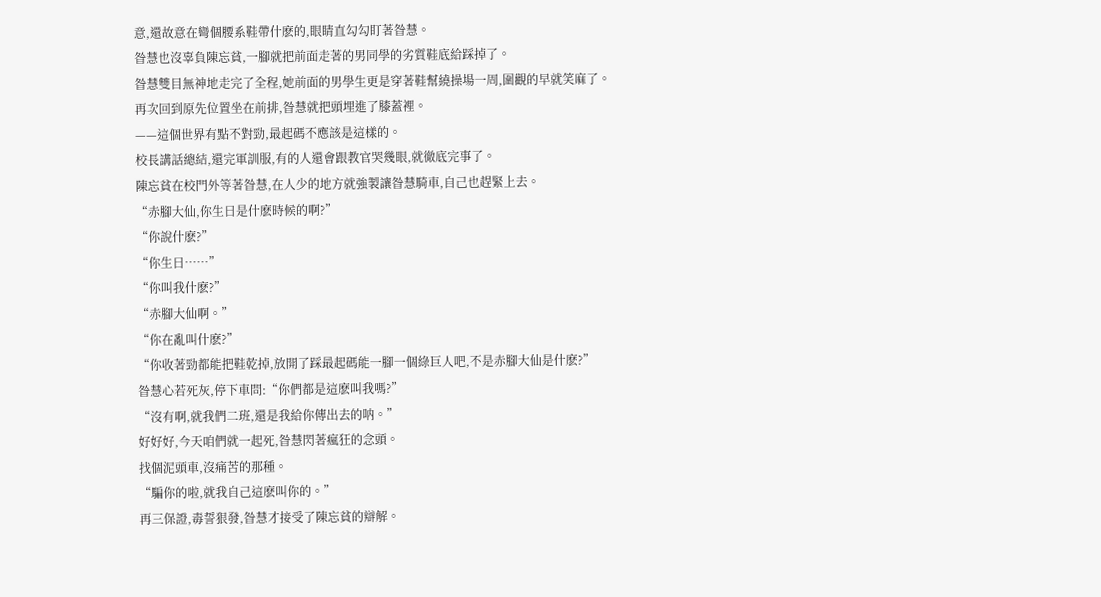意,還故意在彎個腰系鞋帶什麽的,眼睛直勾勾盯著昝慧。
昝慧也沒辜負陳忘貧,一腳就把前面走著的男同學的劣質鞋底給踩掉了。
昝慧雙目無神地走完了全程,她前面的男學生更是穿著鞋幫繞操場一周,圍觀的早就笑麻了。
再次回到原先位置坐在前排,昝慧就把頭埋進了膝蓋裡。
——這個世界有點不對勁,最起碼不應該是這樣的。
校長講話總結,還完軍訓服,有的人還會跟教官哭幾眼,就徹底完事了。
陳忘貧在校門外等著昝慧,在人少的地方就強製讓昝慧騎車,自己也趕緊上去。
“赤腳大仙,你生日是什麽時候的啊?”
“你說什麽?”
“你生日……”
“你叫我什麽?”
“赤腳大仙啊。”
“你在亂叫什麽?”
“你收著勁都能把鞋乾掉,放開了踩最起碼能一腳一個綠巨人吧,不是赤腳大仙是什麽?”
昝慧心若死灰,停下車問:“你們都是這麽叫我嗎?”
“沒有啊,就我們二班,還是我給你傳出去的呐。”
好好好,今天咱們就一起死,昝慧閃著瘋狂的念頭。
找個泥頭車,沒痛苦的那種。
“騙你的啦,就我自己這麽叫你的。”
再三保證,毒誓狠發,昝慧才接受了陳忘貧的辯解。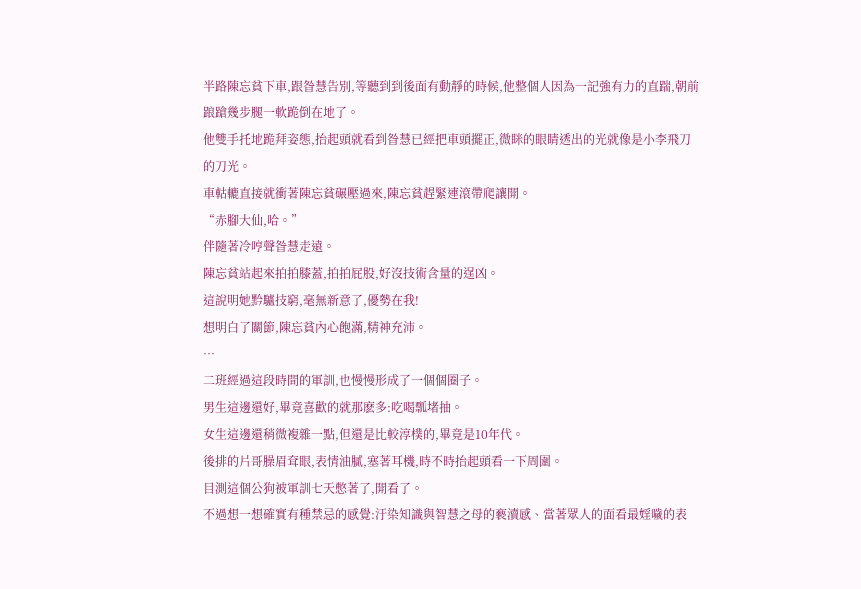半路陳忘貧下車,跟昝慧告別,等聽到到後面有動靜的時候,他整個人因為一記強有力的直踹,朝前踉蹌幾步腿一軟跪倒在地了。
他雙手托地跪拜姿態,抬起頭就看到昝慧已經把車頭擺正,微眯的眼睛透出的光就像是小李飛刀的刀光。
車軲轆直接就衝著陳忘貧碾壓過來,陳忘貧趕緊連滾帶爬讓開。
“赤腳大仙,哈。”
伴隨著冷哼聲昝慧走遠。
陳忘貧站起來拍拍膝蓋,拍拍屁股,好沒技術含量的逞凶。
這說明她黔驢技窮,毫無新意了,優勢在我!
想明白了關節,陳忘貧內心飽滿,精神充沛。
…
二班經過這段時間的軍訓,也慢慢形成了一個個圈子。
男生這邊還好,畢竟喜歡的就那麽多:吃喝瓢堵抽。
女生這邊還稍微複雜一點,但還是比較淳樸的,畢竟是10年代。
後排的片哥臊眉耷眼,表情油膩,塞著耳機,時不時抬起頭看一下周圍。
目測這個公狗被軍訓七天憋著了,開看了。
不過想一想確實有種禁忌的感覺:汙染知識與智慧之母的褻瀆感、當著眾人的面看最婬噦的表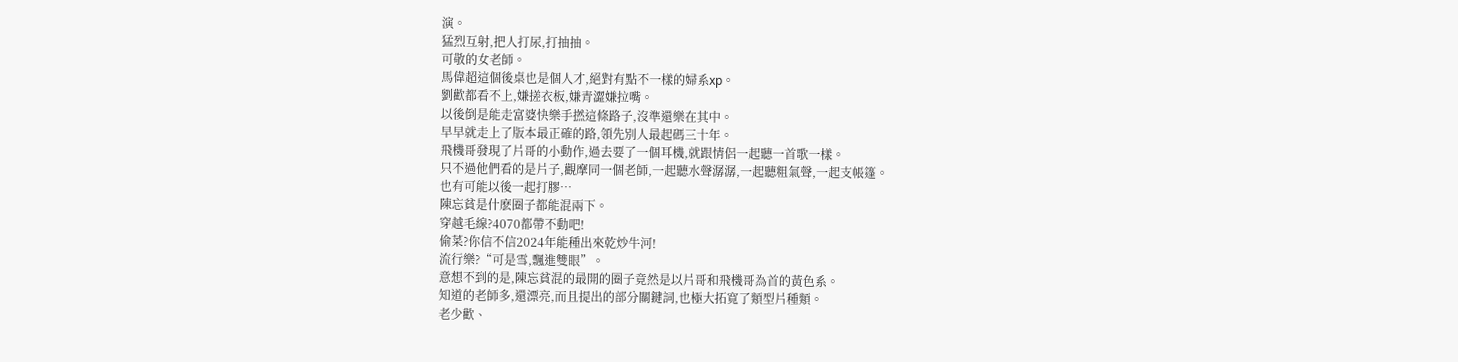演。
猛烈互射,把人打尿,打抽抽。
可敬的女老師。
馬偉超這個後桌也是個人才,絕對有點不一樣的婦系xp。
劉歡都看不上,嫌搓衣板,嫌青澀嫌拉嘴。
以後倒是能走富婆快樂手撚這條路子,沒準還樂在其中。
早早就走上了版本最正確的路,領先別人最起碼三十年。
飛機哥發現了片哥的小動作,過去要了一個耳機,就跟情侶一起聽一首歌一樣。
只不過他們看的是片子,觀摩同一個老師,一起聽水聲潺潺,一起聽粗氣聲,一起支帳篷。
也有可能以後一起打膠…
陳忘貧是什麽圈子都能混兩下。
穿越毛線?4070都帶不動吧!
偷菜?你信不信2024年能種出來乾炒牛河!
流行樂?“可是雪,飄進雙眼”。
意想不到的是,陳忘貧混的最開的圈子竟然是以片哥和飛機哥為首的黃色系。
知道的老師多,還漂亮,而且提出的部分關鍵詞,也極大拓寬了類型片種類。
老少歡、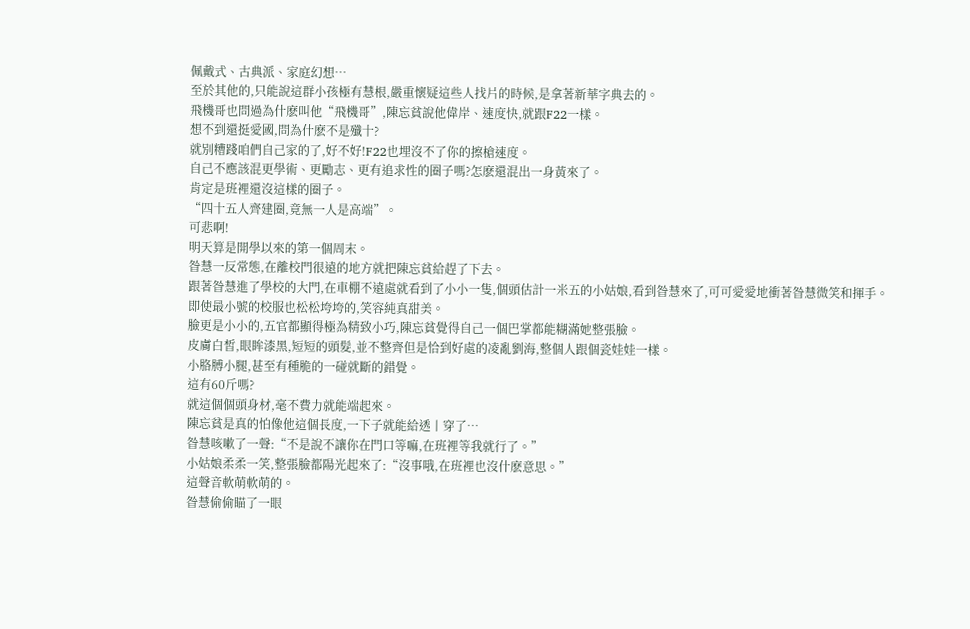佩戴式、古典派、家庭幻想…
至於其他的,只能說這群小孩極有慧根,嚴重懷疑這些人找片的時候,是拿著新華字典去的。
飛機哥也問過為什麽叫他“飛機哥”,陳忘貧說他偉岸、速度快,就跟F22一樣。
想不到還挺愛國,問為什麽不是殲十?
就別糟踐咱們自己家的了,好不好!F22也埋沒不了你的擦槍速度。
自己不應該混更學術、更勵志、更有追求性的圈子嗎?怎麽還混出一身黃來了。
肯定是班裡還沒這樣的圈子。
“四十五人齊建圈,竟無一人是高端”。
可悲啊!
明天算是開學以來的第一個周末。
昝慧一反常態,在離校門很遠的地方就把陳忘貧給趕了下去。
跟著昝慧進了學校的大門,在車棚不遠處就看到了小小一隻,個頭估計一米五的小姑娘,看到昝慧來了,可可愛愛地衝著昝慧微笑和揮手。
即使最小號的校服也松松垮垮的,笑容純真甜美。
臉更是小小的,五官都顯得極為精致小巧,陳忘貧覺得自己一個巴掌都能糊滿她整張臉。
皮膚白皙,眼眸漆黑,短短的頭髮,並不整齊但是恰到好處的凌亂劉海,整個人跟個瓷娃娃一樣。
小胳膊小腿,甚至有種脆的一碰就斷的錯覺。
這有60斤嗎?
就這個個頭身材,毫不費力就能端起來。
陳忘貧是真的怕像他這個長度,一下子就能給透丨穿了…
昝慧咳嗽了一聲:“不是說不讓你在門口等嘛,在班裡等我就行了。”
小姑娘柔柔一笑,整張臉都陽光起來了:“沒事哦,在班裡也沒什麽意思。”
這聲音軟萌軟萌的。
昝慧偷偷瞄了一眼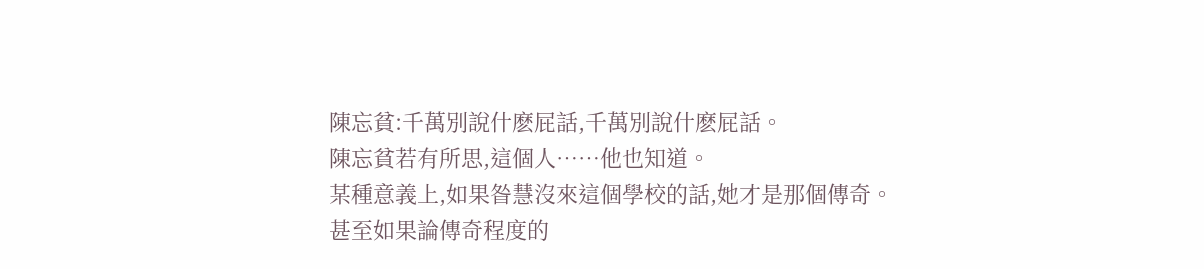陳忘貧:千萬別說什麽屁話,千萬別說什麽屁話。
陳忘貧若有所思,這個人……他也知道。
某種意義上,如果昝慧沒來這個學校的話,她才是那個傳奇。
甚至如果論傳奇程度的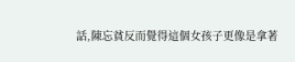話,陳忘貧反而覺得這個女孩子更像是拿著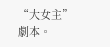“大女主”劇本。